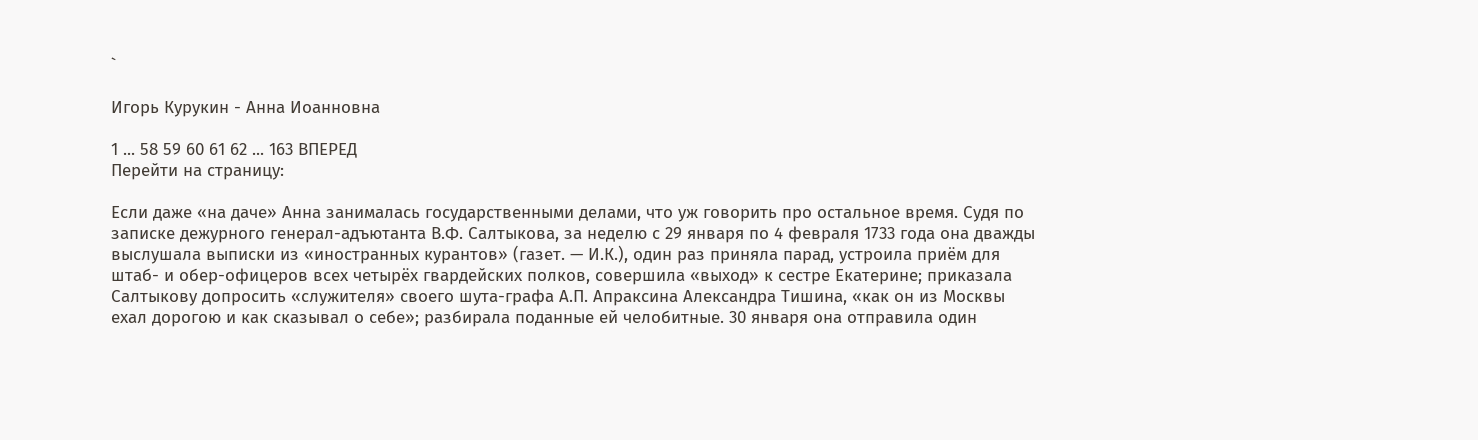`

Игорь Курукин - Анна Иоанновна

1 ... 58 59 60 61 62 ... 163 ВПЕРЕД
Перейти на страницу:

Если даже «на даче» Анна занималась государственными делами, что уж говорить про остальное время. Судя по записке дежурного генерал-адъютанта В.Ф. Салтыкова, за неделю с 29 января по 4 февраля 1733 года она дважды выслушала выписки из «иностранных курантов» (газет. — И.К.), один раз приняла парад, устроила приём для штаб- и обер-офицеров всех четырёх гвардейских полков, совершила «выход» к сестре Екатерине; приказала Салтыкову допросить «служителя» своего шута-графа А.П. Апраксина Александра Тишина, «как он из Москвы ехал дорогою и как сказывал о себе»; разбирала поданные ей челобитные. 30 января она отправила один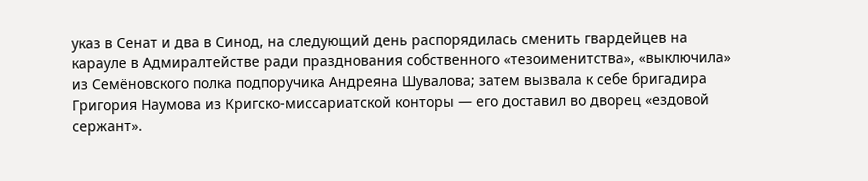указ в Сенат и два в Синод, на следующий день распорядилась сменить гвардейцев на карауле в Адмиралтействе ради празднования собственного «тезоименитства», «выключила» из Семёновского полка подпоручика Андреяна Шувалова; затем вызвала к себе бригадира Григория Наумова из Кригско-миссариатской конторы — его доставил во дворец «ездовой сержант».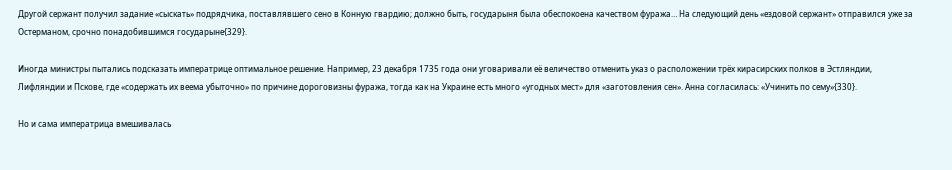Другой сержант получил задание «сыскать» подрядчика, поставлявшего сено в Конную гвардию; должно быть, государыня была обеспокоена качеством фуража… На следующий день «ездовой сержант» отправился уже за Остерманом, срочно понадобившимся государыне{329}.

Иногда министры пытались подсказать императрице оптимальное решение. Например, 23 декабря 1735 года они уговаривали её величество отменить указ о расположении трёх кирасирских полков в Эстляндии, Лифляндии и Пскове, где «содержать их веема убыточно» по причине дороговизны фуража, тогда как на Украине есть много «угодных мест» для «заготовления сен». Анна согласилась: «Учинить по сему»{330}.

Но и сама императрица вмешивалась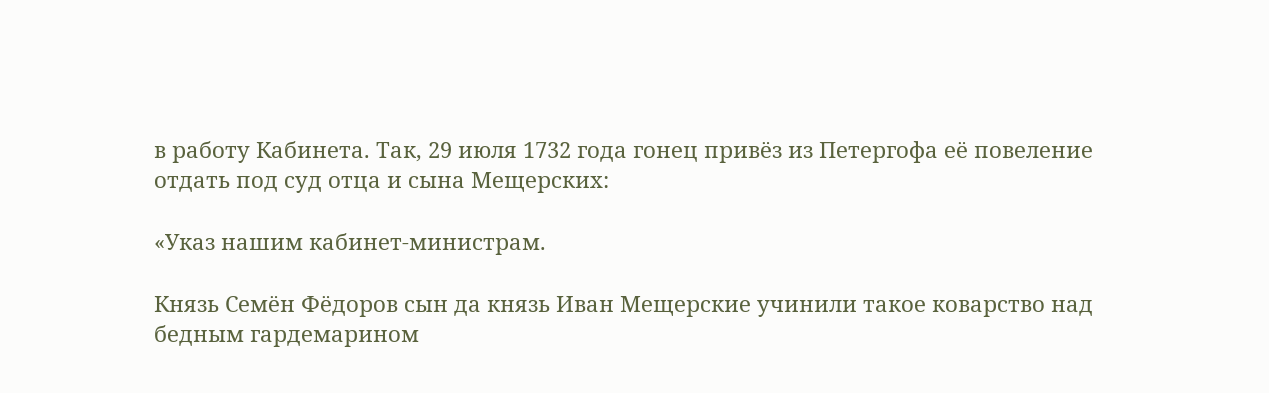в работу Кабинета. Так, 29 июля 1732 года гонец привёз из Петергофа её повеление отдать под суд отца и сына Мещерских:

«Указ нашим кабинет-министрам.

Князь Семён Фёдоров сын да князь Иван Мещерские учинили такое коварство над бедным гардемарином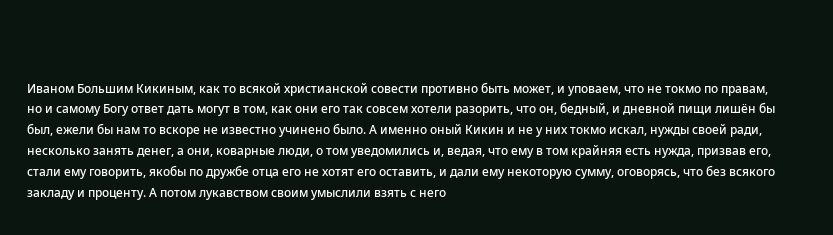Иваном Большим Кикиным, как то всякой христианской совести противно быть может, и уповаем, что не токмо по правам, но и самому Богу ответ дать могут в том, как они его так совсем хотели разорить, что он, бедный, и дневной пищи лишён бы был, ежели бы нам то вскоре не известно учинено было. А именно оный Кикин и не у них токмо искал, нужды своей ради, несколько занять денег, а они, коварные люди, о том уведомились и, ведая, что ему в том крайняя есть нужда, призвав его, стали ему говорить, якобы по дружбе отца его не хотят его оставить, и дали ему некоторую сумму, оговорясь, что без всякого закладу и проценту. А потом лукавством своим умыслили взять с него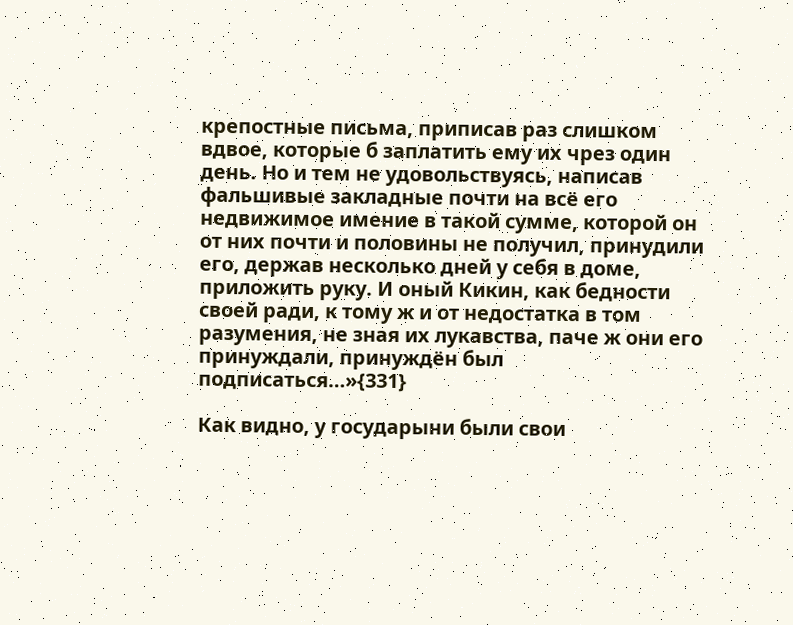крепостные письма, приписав раз слишком вдвое, которые б заплатить ему их чрез один день. Но и тем не удовольствуясь, написав фальшивые закладные почти на всё его недвижимое имение в такой сумме, которой он от них почти и половины не получил, принудили его, держав несколько дней у себя в доме, приложить руку. И оный Кикин, как бедности своей ради, к тому ж и от недостатка в том разумения, не зная их лукавства, паче ж они его принуждали, принуждён был подписаться…»{331}

Как видно, у государыни были свои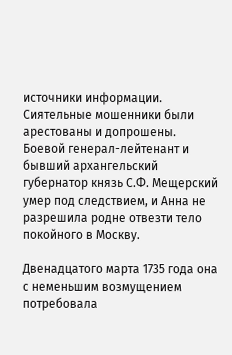источники информации. Сиятельные мошенники были арестованы и допрошены. Боевой генерал-лейтенант и бывший архангельский губернатор князь С.Ф. Мещерский умер под следствием, и Анна не разрешила родне отвезти тело покойного в Москву.

Двенадцатого марта 1735 года она с неменьшим возмущением потребовала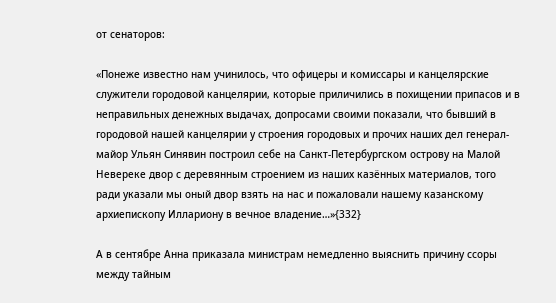от сенаторов:

«Понеже известно нам учинилось, что офицеры и комиссары и канцелярские служители городовой канцелярии, которые приличились в похищении припасов и в неправильных денежных выдачах, допросами своими показали, что бывший в городовой нашей канцелярии у строения городовых и прочих наших дел генерал-майор Ульян Синявин построил себе на Санкт-Петербургском острову на Малой Невереке двор с деревянным строением из наших казённых материалов, того ради указали мы оный двор взять на нас и пожаловали нашему казанскому архиепископу Иллариону в вечное владение…»{332}

А в сентябре Анна приказала министрам немедленно выяснить причину ссоры между тайным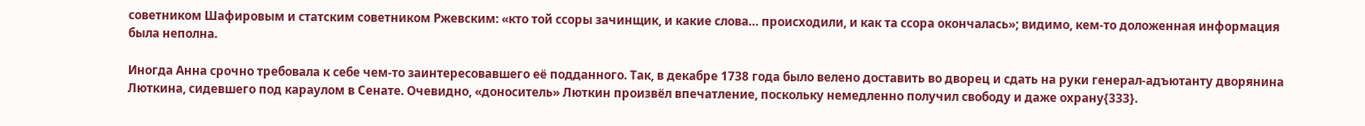советником Шафировым и статским советником Ржевским: «кто той ссоры зачинщик, и какие слова… происходили, и как та ссора окончалась»; видимо, кем-то доложенная информация была неполна.

Иногда Анна срочно требовала к себе чем-то заинтересовавшего её подданного. Так, в декабре 1738 года было велено доставить во дворец и сдать на руки генерал-адъютанту дворянина Люткина, сидевшего под караулом в Сенате. Очевидно, «доноситель» Люткин произвёл впечатление, поскольку немедленно получил свободу и даже охрану{333}.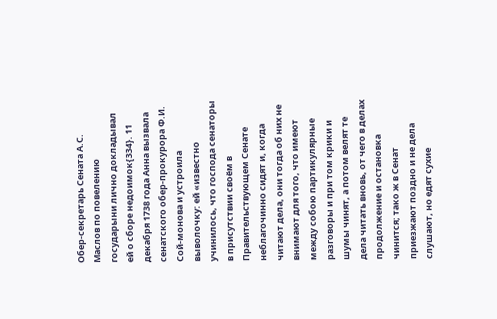Обер-секретарь Сената А.С. Маслов по повелению государыни лично докладывал ей о сборе недоимок{334}. 11 декабря 1738 года Анна вызвала сенатского обер-прокурора Ф.И. Сой-монова и устроила выволочку: ей «известно учинилось, что господа сенаторы в присутствии своём в Правительствующем Сенате неблагочинно сидят и, когда читают дела, они тогда об них не внимают для того, что имеют между собою партикулярные разговоры и при том крики и шумы чинят, а потом велят те дела читать вновь, от чего в делах продолжение и остановка чинится; тако ж в Сенат приезжают поздно и не дела слушают, но едят сухие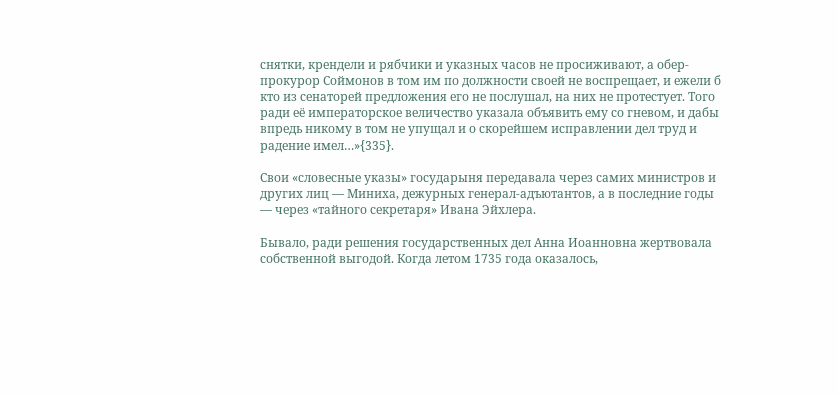снятки, крендели и рябчики и указных часов не просиживают, а обер-прокурор Соймонов в том им по должности своей не воспрещает, и ежели б кто из сенаторей предложения его не послушал, на них не протестует. Того ради её императорское величество указала объявить ему со гневом, и дабы впредь никому в том не упущал и о скорейшем исправлении дел труд и радение имел…»{335}.

Свои «словесные указы» государыня передавала через самих министров и других лиц — Миниха, дежурных генерал-адъютантов, а в последние годы — через «тайного секретаря» Ивана Эйхлера.

Бывало, ради решения государственных дел Анна Иоанновна жертвовала собственной выгодой. Когда летом 1735 года оказалось,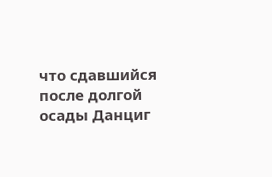что сдавшийся после долгой осады Данциг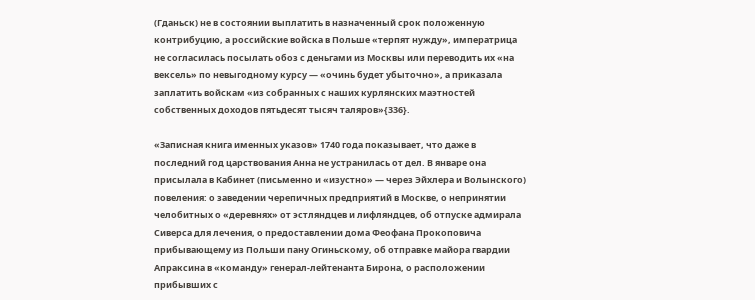(Гданьск) не в состоянии выплатить в назначенный срок положенную контрибуцию, а российские войска в Польше «терпят нужду», императрица не согласилась посылать обоз с деньгами из Москвы или переводить их «на вексель» по невыгодному курсу — «очинь будет убыточно», а приказала заплатить войскам «из собранных с наших курлянских маэтностей собственных доходов пятьдесят тысяч таляров»{336}.

«Записная книга именных указов» 1740 года показывает, что даже в последний год царствования Анна не устранилась от дел. В январе она присылала в Кабинет (письменно и «изустно» — через Эйхлера и Волынского) повеления: о заведении черепичных предприятий в Москве, о непринятии челобитных о «деревнях» от эстляндцев и лифляндцев, об отпуске адмирала Сиверса для лечения, о предоставлении дома Феофана Прокоповича прибывающему из Польши пану Огиньскому, об отправке майора гвардии Апраксина в «команду» генерал-лейтенанта Бирона, о расположении прибывших с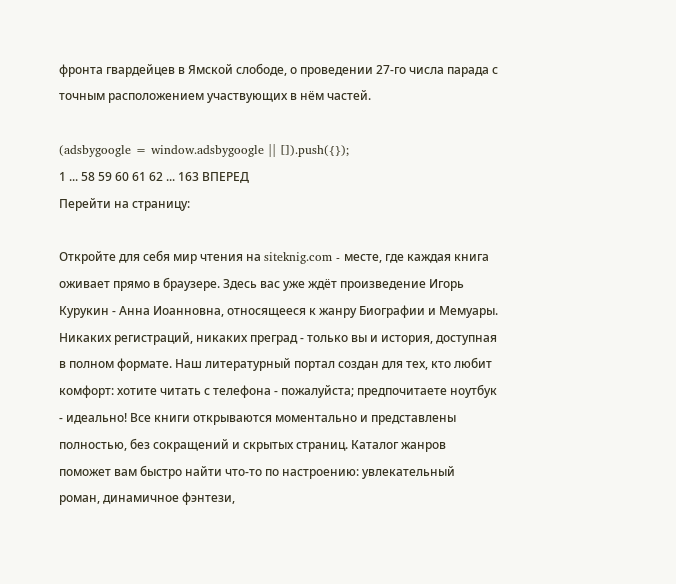фронта гвардейцев в Ямской слободе, о проведении 27-го числа парада с точным расположением участвующих в нём частей.

(adsbygoogle = window.adsbygoogle || []).push({});
1 ... 58 59 60 61 62 ... 163 ВПЕРЕД
Перейти на страницу:

Откройте для себя мир чтения на siteknig.com - месте, где каждая книга оживает прямо в браузере. Здесь вас уже ждёт произведение Игорь Курукин - Анна Иоанновна, относящееся к жанру Биографии и Мемуары. Никаких регистраций, никаких преград - только вы и история, доступная в полном формате. Наш литературный портал создан для тех, кто любит комфорт: хотите читать с телефона - пожалуйста; предпочитаете ноутбук - идеально! Все книги открываются моментально и представлены полностью, без сокращений и скрытых страниц. Каталог жанров поможет вам быстро найти что-то по настроению: увлекательный роман, динамичное фэнтези,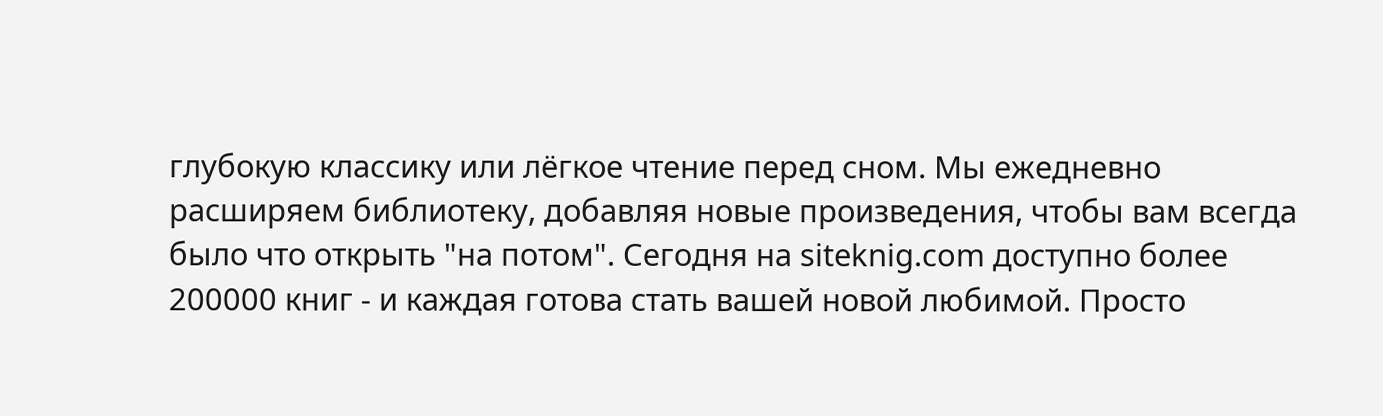глубокую классику или лёгкое чтение перед сном. Мы ежедневно расширяем библиотеку, добавляя новые произведения, чтобы вам всегда было что открыть "на потом". Сегодня на siteknig.com доступно более 200000 книг - и каждая готова стать вашей новой любимой. Просто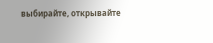выбирайте, открывайте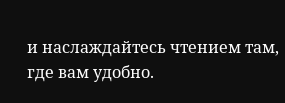и наслаждайтесь чтением там, где вам удобно.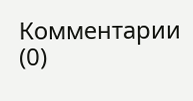Комментарии (0)